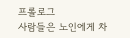프롤로그
사람들은 노인에게 차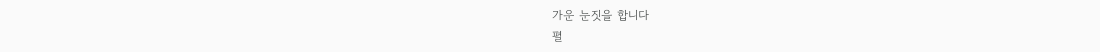가운 눈짓을 합니다
펼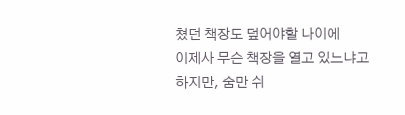쳤던 책장도 덮어야할 나이에
이제사 무슨 책장을 열고 있느냐고
하지만, 숨만 쉬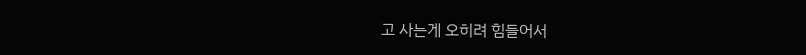고 사는게 오히려 힘들어서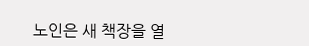노인은 새 책장을 열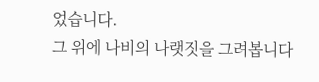었습니다.
그 위에 나비의 나랫짓을 그려봅니다